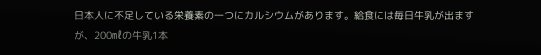日本人に不足している栄養素の一つにカルシウムがあります。給食には毎日牛乳が出ますが、200㎖の牛乳1本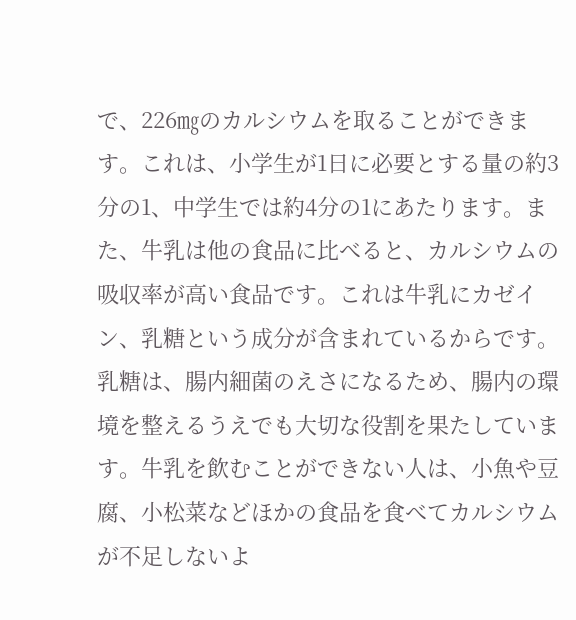で、226㎎のカルシウムを取ることができます。これは、小学生が1日に必要とする量の約3分の1、中学生では約4分の1にあたります。また、牛乳は他の食品に比べると、カルシウムの吸収率が高い食品です。これは牛乳にカゼイン、乳糖という成分が含まれているからです。乳糖は、腸内細菌のえさになるため、腸内の環境を整えるうえでも大切な役割を果たしています。牛乳を飲むことができない人は、小魚や豆腐、小松菜などほかの食品を食べてカルシウムが不足しないよ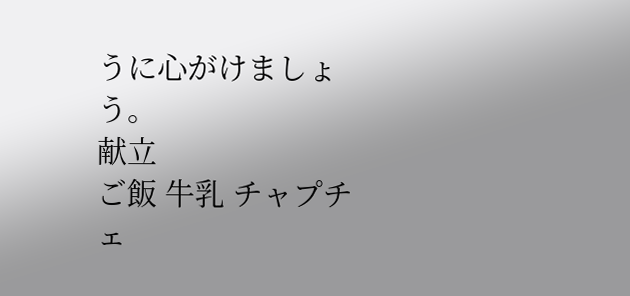うに心がけましょう。
献立
ご飯 牛乳 チャプチェ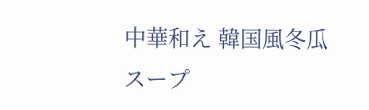中華和え 韓国風冬瓜スープ